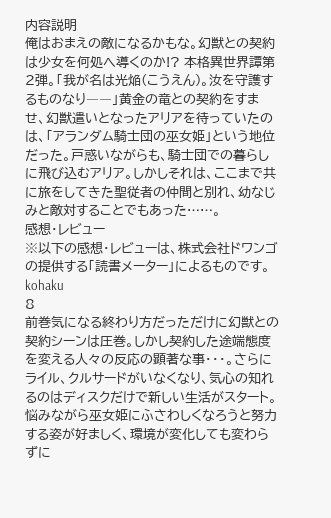内容説明
俺はおまえの敵になるかもな。幻獣との契約は少女を何処へ導くのか!? 本格異世界譚第2弾。「我が名は光焔(こうえん)。汝を守護するものなり――」黄金の竜との契約をすませ、幻獣遣いとなったアリアを待っていたのは、「アランダム騎士団の巫女姫」という地位だった。戸惑いながらも、騎士団での暮らしに飛び込むアリア。しかしそれは、ここまで共に旅をしてきた聖従者の仲間と別れ、幼なじみと敵対することでもあった……。
感想・レビュー
※以下の感想・レビューは、株式会社ドワンゴの提供する「読書メーター」によるものです。
kohaku
8
前巻気になる終わり方だっただけに幻獣との契約シーンは圧巻。しかし契約した途端態度を変える人々の反応の顕著な事・・・。さらにライル、クルサードがいなくなり、気心の知れるのはディスクだけで新しい生活がスタート。悩みながら巫女姫にふさわしくなろうと努力する姿が好ましく、環境が変化しても変わらずに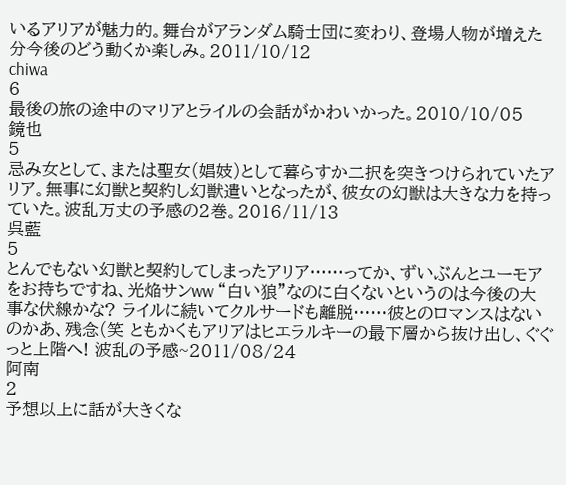いるアリアが魅力的。舞台がアランダム騎士団に変わり、登場人物が増えた分今後のどう動くか楽しみ。2011/10/12
chiwa
6
最後の旅の途中のマリアとライルの会話がかわいかった。2010/10/05
鏡也
5
忌み女として、または聖女(娼妓)として暮らすか二択を突きつけられていたアリア。無事に幻獣と契約し幻獣遣いとなったが、彼女の幻獣は大きな力を持っていた。波乱万丈の予感の2巻。2016/11/13
呉藍
5
とんでもない幻獣と契約してしまったアリア……ってか、ずいぶんとユーモアをお持ちですね、光焔サンww “白い狼”なのに白くないというのは今後の大事な伏線かな? ライルに続いてクルサードも離脱……彼とのロマンスはないのかあ、残念(笑 ともかくもアリアはヒエラルキーの最下層から抜け出し、ぐぐっと上階へ! 波乱の予感~2011/08/24
阿南
2
予想以上に話が大きくな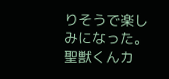りそうで楽しみになった。聖獣くんカ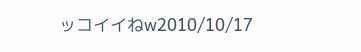ッコイイねw2010/10/17